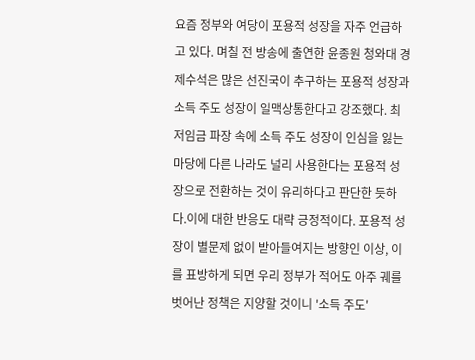요즘 정부와 여당이 포용적 성장을 자주 언급하고 있다. 며칠 전 방송에 출연한 윤종원 청와대 경제수석은 많은 선진국이 추구하는 포용적 성장과 소득 주도 성장이 일맥상통한다고 강조했다. 최저임금 파장 속에 소득 주도 성장이 인심을 잃는 마당에 다른 나라도 널리 사용한다는 포용적 성장으로 전환하는 것이 유리하다고 판단한 듯하다.이에 대한 반응도 대략 긍정적이다. 포용적 성장이 별문제 없이 받아들여지는 방향인 이상, 이를 표방하게 되면 우리 정부가 적어도 아주 궤를 벗어난 정책은 지양할 것이니 '소득 주도'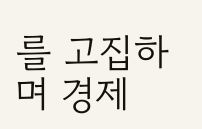를 고집하며 경제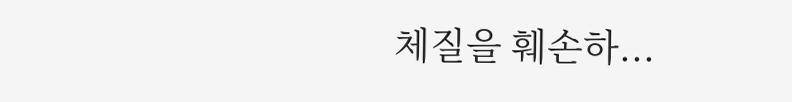체질을 훼손하...